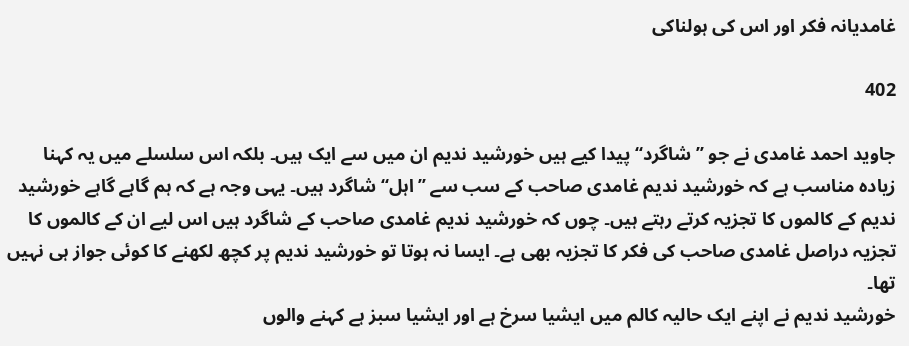غامدیانہ فکر اور اس کی ہولناکی

402

جاوید احمد غامدی نے جو ’’شاگرد‘‘ پیدا کیے ہیں خورشید ندیم ان میں سے ایک ہیں۔ بلکہ اس سلسلے میں یہ کہنا زیادہ مناسب ہے کہ خورشید ندیم غامدی صاحب کے سب سے ’’اہل‘‘ شاگرد ہیں۔ یہی وجہ ہے کہ ہم گاہے گاہے خورشید ندیم کے کالموں کا تجزیہ کرتے رہتے ہیں۔ چوں کہ خورشید ندیم غامدی صاحب کے شاگرد ہیں اس لیے ان کے کالموں کا تجزیہ دراصل غامدی صاحب کی فکر کا تجزیہ بھی ہے۔ ایسا نہ ہوتا تو خورشید ندیم پر کچھ لکھنے کا کوئی جواز ہی نہیں تھا۔
خورشید ندیم نے اپنے ایک حالیہ کالم میں ایشیا سرخ ہے اور ایشیا سبز ہے کہنے والوں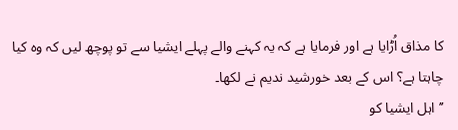کا مذاق اُڑایا ہے اور فرمایا ہے کہ یہ کہنے والے پہلے ایشیا سے تو پوچھ لیں کہ وہ کیا چاہتا ہے؟ اس کے بعد خورشید ندیم نے لکھا۔
’’اہل ایشیا کو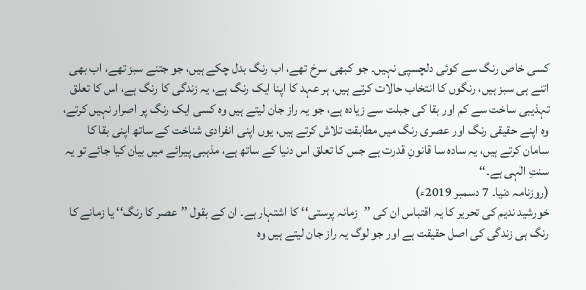کسی خاص رنگ سے کوئی دلچسپی نہیں۔ جو کبھی سرخ تھے، اب رنگ بدل چکے ہیں، جو جتنے سبز تھے، اب بھی اتنے ہی سبز ہیں، رنگوں کا انتخاب حالات کرتے ہیں، ہر عہد کا اپنا ایک رنگ ہے، یہ زندگی کا رنگ ہے، اس کا تعلق تہذیبی ساخت سے کم اور بقا کی جبلت سے زیادہ ہے، جو یہ راز جان لیتے ہیں وہ کسی ایک رنگ پر اصرار نہیں کرتے، وہ اپنے حقیقی رنگ اور عصری رنگ میں مطابقت تلاش کرتے ہیں، یوں اپنی انفرادی شناخت کے ساتھ اپنی بقا کا سامان کرتے ہیں، یہ سادہ سا قانونِ قدرت ہے جس کا تعلق اس دنیا کے ساتھ ہے، مذہبی پیرائے میں بیان کیا جائے تو یہ سنتِ الٰہی ہے۔‘‘
(روزنامہ دنیا۔ 7 دسمبر 2019ء)
خورشید ندیم کی تحریر کا یہ اقتباس ان کی ’’زمانہ پرستی‘‘ کا اشتہار ہے۔ ان کے بقول ’’عصر کا رنگ‘‘ یا زمانے کا رنگ ہی زندگی کی اصل حقیقت ہے اور جو لوگ یہ راز جان لیتے ہیں وہ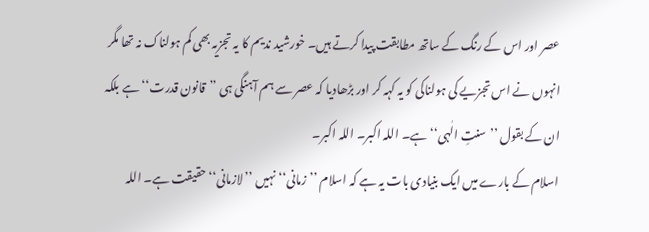عصر اور اس کے رنگ کے ساتھ مطابقت پیدا کرتے ہیں۔ خورشید ندیم کا یہ تجزیہ بھی کم ہولناک نہ تھا مگر انہوں نے اس تجزیے کی ہولناکی کو یہ کہہ کر اور بڑھادیا کہ عصر سے ہم آہنگی ہی ’’قانون قدرت‘‘ ہے بلکہ ان کے بقول ’’سنتِ الٰہی‘‘ ہے۔ اللہ اکبر۔ اللہ اکبر۔
اسلام کے بارے میں ایک بنیادی بات یہ ہے کہ اسلام ’’زمانی‘‘ نہیں ’’لازمانی‘‘ حقیقت ہے۔ اللہ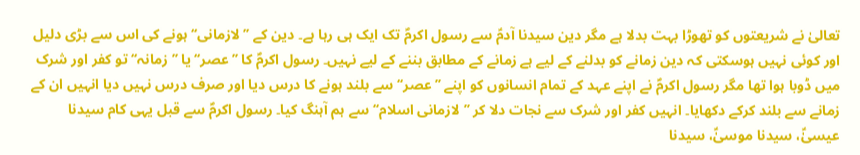تعالیٰ نے شریعتوں کو تھوڑا بہت بدلا ہے مگر دین سیدنا آدمؑ سے رسول اکرمؐ تک ایک ہی رہا ہے۔ دین کے ’’لازمانی‘‘ ہونے کی اس سے بڑی دلیل اور کوئی نہیں ہوسکتی کہ دین زمانے کو بدلنے کے لیے ہے زمانے کے مطابق بننے کے لیے نہیں۔ رسول اکرمؐ کا ’’عصر‘‘ یا ’’زمانہ‘‘ تو کفر اور شرک میں ڈوبا ہوا تھا مگر رسول اکرمؐ نے اپنے عہد کے تمام انسانوں کو اپنے ’’عصر‘‘ سے بلند ہونے کا درس دیا اور صرف درس نہیں دیا انہیں ان کے زمانے سے بلند کرکے دکھایا۔ انہیں کفر اور شرک سے نجات دلا کر ’’لازمانی اسلام‘‘ سے ہم آہنگ کیا۔ رسول اکرمؐ سے قبل یہی کام سیدنا عیسیٰؑ، سیدنا موسیٰؑ، سیدنا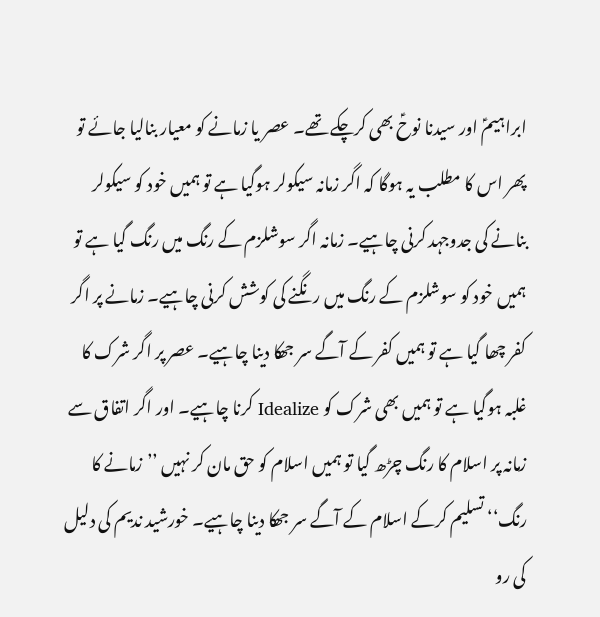ابراہیمؑ اور سیدنا نوحؑ بھی کرچکے تھے۔ عصر یا زمانے کو معیار بنالیا جائے تو پھر اس کا مطلب یہ ہوگا کہ اگر زمانہ سیکولر ہوگیا ہے تو ہمیں خود کو سیکولر بنانے کی جدوجہد کرنی چاہیے۔ زمانہ اگر سوشلزم کے رنگ میں رنگ گیا ہے تو ہمیں خود کو سوشلزم کے رنگ میں رنگنے کی کوشش کرنی چاہیے۔ زمانے پر اگر کفر چھا گیا ہے تو ہمیں کفر کے آگے سر جھکا دینا چاہیے۔ عصر پر اگر شرک کا غلبہ ہوگیا ہے تو ہمیں بھی شرک کو Idealize کرنا چاہیے۔ اور اگر اتفاق سے زمانہ پر اسلام کا رنگ چڑھ گیا تو ہمیں اسلام کو حق مان کر نہیں ’’زمانے کا رنگ‘‘ تسلیم کرکے اسلام کے آگے سر جھکا دینا چاہیے۔ خورشید ندیم کی دلیل کی رو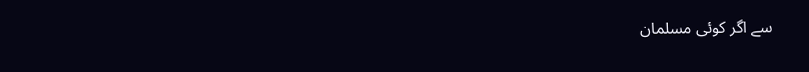سے اگر کوئی مسلمان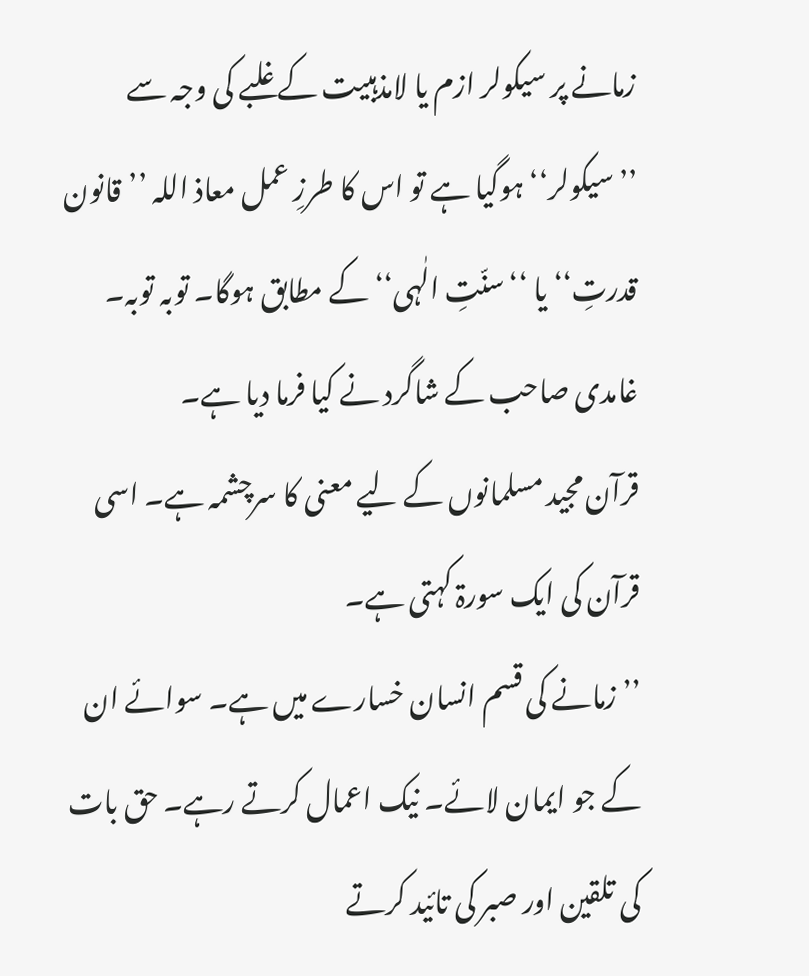زمانے پر سیکولر ازم یا لامذہبیت کے غلبے کی وجہ سے ’’سیکولر‘‘ ہوگیا ہے تو اس کا طرزِ عمل معاذ اللہ ’’قانون قدرتِ‘‘ یا ‘‘سنّتِ الٰہی‘‘ کے مطابق ہوگا۔ توبہ توبہ۔ غامدی صاحب کے شاگرد نے کیا فرما دیا ہے۔
قرآن مجید مسلمانوں کے لیے معنی کا سرچشمہ ہے۔ اسی قرآن کی ایک سورۃ کہتی ہے۔
’’زمانے کی قسم انسان خسارے میں ہے۔ سوائے ان کے جو ایمان لائے۔ نیک اعمال کرتے رہے۔ حق بات کی تلقین اور صبر کی تائید کرتے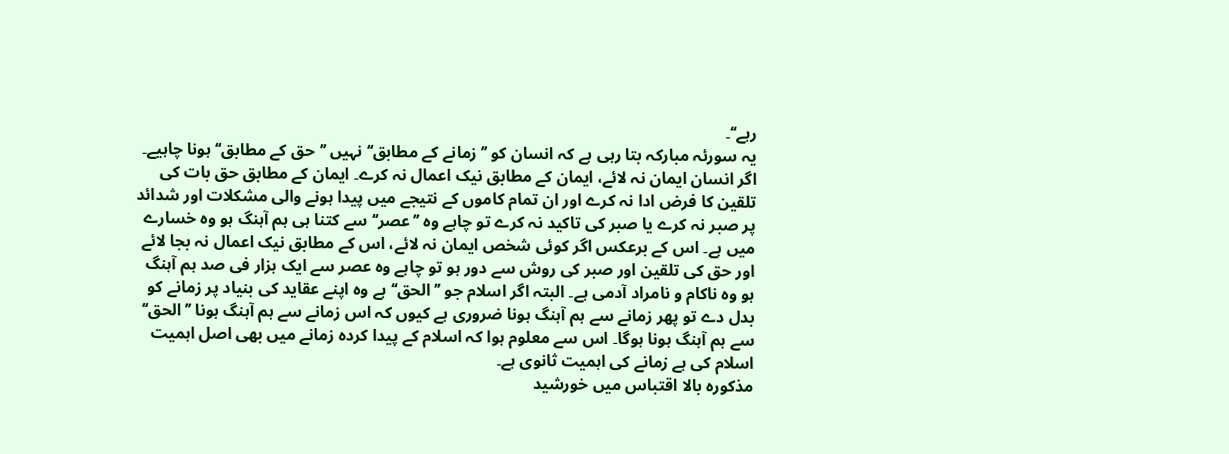رہے‘‘۔
یہ سورئہ مبارکہ بتا رہی ہے کہ انسان کو ’’زمانے کے مطابق‘‘ نہیں ’’حق کے مطابق‘‘ ہونا چاہیے۔ اگر انسان ایمان نہ لائے، ایمان کے مطابق نیک اعمال نہ کرے۔ ایمان کے مطابق حق بات کی تلقین کا فرض ادا نہ کرے اور ان تمام کاموں کے نتیجے میں پیدا ہونے والی مشکلات اور شدائد پر صبر نہ کرے یا صبر کی تاکید نہ کرے تو چاہے وہ ’’عصر‘‘ سے کتنا ہی ہم آہنگ ہو وہ خسارے میں ہے۔ اس کے برعکس اگر کوئی شخص ایمان نہ لائے، اس کے مطابق نیک اعمال نہ بجا لائے اور حق کی تلقین اور صبر کی روش سے دور ہو تو چاہے وہ عصر سے ایک ہزار فی صد ہم آہنگ ہو وہ ناکام و نامراد آدمی ہے۔ البتہ اگر اسلام جو ’’الحق‘‘ ہے وہ اپنے عقاید کی بنیاد پر زمانے کو بدل دے تو پھر زمانے سے ہم آہنگ ہونا ضروری ہے کیوں کہ اس زمانے سے ہم آہنگ ہونا ’’الحق‘‘ سے ہم آہنگ ہونا ہوگا۔ اس سے معلوم ہوا کہ اسلام کے پیدا کردہ زمانے میں بھی اصل اہمیت اسلام کی ہے زمانے کی اہمیت ثانوی ہے۔
مذکورہ بالا اقتباس میں خورشید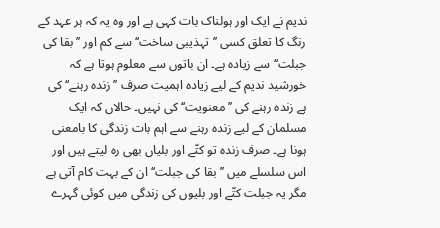ندیم نے ایک اور ہولناک بات کہی ہے اور وہ یہ کہ ہر عہد کے
رنگ کا تعلق کسی ’’تہذیبی ساخت‘‘ سے کم اور ’’بقا کی جبلت‘‘ سے زیادہ ہے۔ ان باتوں سے معلوم ہوتا ہے کہ خورشید ندیم کے لیے زیادہ اہمیت صرف ’’زندہ رہنے‘‘ کی ہے زندہ رہنے کی ’’معنویت‘‘ کی نہیں۔ حالاں کہ ایک مسلمان کے لیے زندہ رہنے سے اہم بات زندگی کا بامعنی ہونا ہے۔ صرف زندہ تو کتّے اور بلیاں بھی رہ لیتے ہیں اور اس سلسلے میں ’’بقا کی جبلت‘‘ ان کے بہت کام آتی ہے مگر یہ جبلت کتّے اور بلیوں کی زندگی میں کوئی گہرے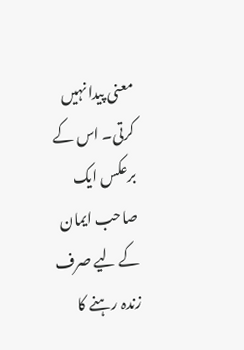معنی پیدا نہیں کرتی۔ اس کے برعکس ایک صاحب ایمان کے لیے صرف زندہ رہنے کا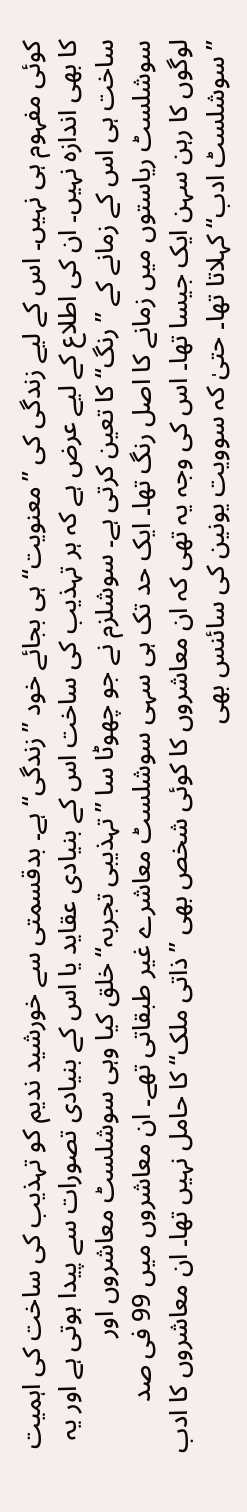کوئی مفہوم ہی نہیں۔ اس کے لیے زندگی کی ’’معنویت‘‘ ہی بجائے خود ’’زندگی‘‘ ہے۔ بدقسمتی سے خورشید ندیم کو تہذیب کی ساخت کی اہمیت کا بھی اندازہ نہیں۔ ان کی اطلاع کے لیے عرض ہے کہ ہر تہذیب کی ساخت اس کے بنیادی عقاید یا اس کے بنیادی تصورات سے پیدا ہوتی ہے اور یہ ساخت ہی اس کے زمانے کے ’’رنگ‘‘ کا تعین کرتی ہے۔ سوشلزم نے جو چھوٹا سا ’’تہذیبی تجربہ‘‘ خلق کیا وہی سوشلسٹ معاشروں اور سوشلسٹ ریاستوں میں زمانے کا اصل رنگ تھا۔ ایک حد تک ہی سہی سوشلسٹ معاشرے غیر طبقاتی تھے۔ ان معاشروں میں 99 فی صد لوگوں کا رہن سہن ایک جیسا تھا۔ اس کی وجہ یہ تھی کہ ان معاشروں کا کوئی شخص بھی ’’ذاتی ملک‘‘ کا حامل نہیں تھا۔ ان معاشروں کا ادب ’’سوشلسٹ ادب‘‘ کہلاتا تھا۔ حتیٰ کہ سوویت یونین کی سائنس بھی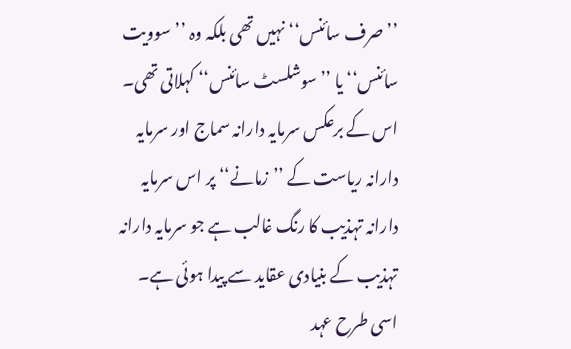’’صرف سائنس‘‘ نہیں تھی بلکہ وہ ’’سوویت سائنس‘‘ یا ’’سوشلسٹ سائنس‘‘ کہلاتی تھی۔ اس کے برعکس سرمایہ دارانہ سماج اور سرمایہ دارانہ ریاست کے ’’زمانے‘‘ پر اس سرمایہ دارانہ تہذیب کا رنگ غالب ہے جو سرمایہ دارانہ تہذیب کے بنیادی عقاید سے پیدا ہوئی ہے۔ اسی طرح عہد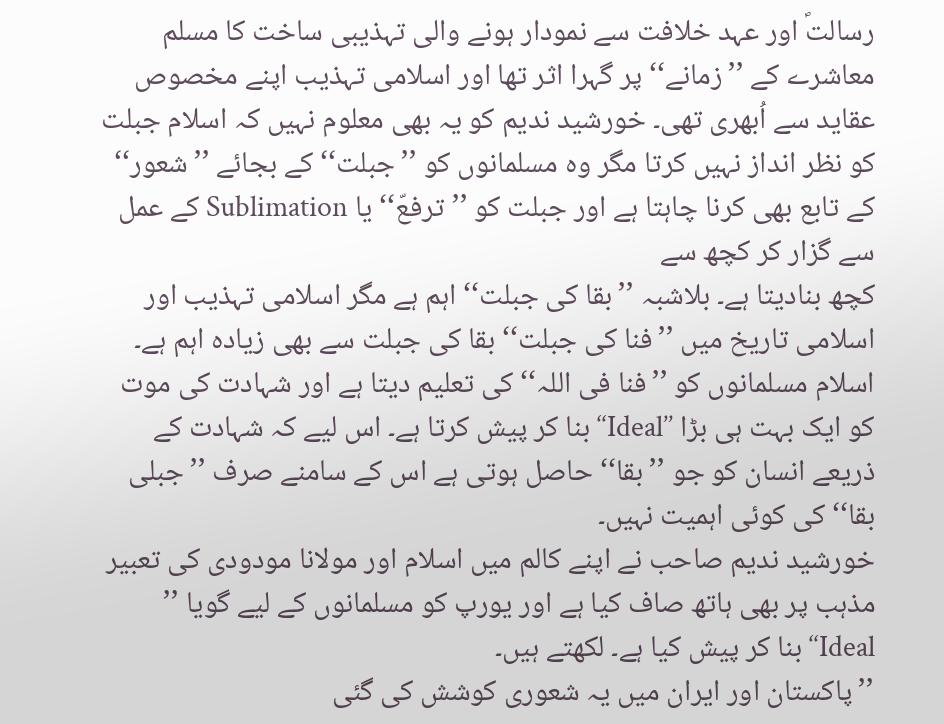رسالتؐ اور عہد خلافت سے نمودار ہونے والی تہذیبی ساخت کا مسلم معاشرے کے ’’زمانے‘‘ پر گہرا اثر تھا اور اسلامی تہذیب اپنے مخصوص عقاید سے اُبھری تھی۔ خورشید ندیم کو یہ بھی معلوم نہیں کہ اسلام جبلت کو نظر انداز نہیں کرتا مگر وہ مسلمانوں کو ’’جبلت‘‘ کے بجائے ’’شعور‘‘ کے تابع بھی کرنا چاہتا ہے اور جبلت کو ’’ترفعّ‘‘ یا Sublimation کے عمل سے گزار کر کچھ سے
کچھ بنادیتا ہے۔ بلاشبہ ’’بقا کی جبلت‘‘ اہم ہے مگر اسلامی تہذیب اور اسلامی تاریخ میں ’’فنا کی جبلت‘‘ بقا کی جبلت سے بھی زیادہ اہم ہے۔ اسلام مسلمانوں کو ’’فنا فی اللہ‘‘ کی تعلیم دیتا ہے اور شہادت کی موت کو ایک بہت ہی بڑا ’’Ideal‘‘ بنا کر پیش کرتا ہے۔ اس لیے کہ شہادت کے ذریعے انسان کو جو ’’بقا‘‘ حاصل ہوتی ہے اس کے سامنے صرف ’’جبلی بقا‘‘ کی کوئی اہمیت نہیں۔
خورشید ندیم صاحب نے اپنے کالم میں اسلام اور مولانا مودودی کی تعبیر مذہب پر بھی ہاتھ صاف کیا ہے اور یورپ کو مسلمانوں کے لیے گویا ’’ Ideal‘‘ بنا کر پیش کیا ہے۔ لکھتے ہیں۔
’’پاکستان اور ایران میں یہ شعوری کوشش کی گئی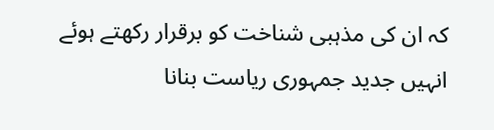کہ ان کی مذہبی شناخت کو برقرار رکھتے ہوئے انہیں جدید جمہوری ریاست بنانا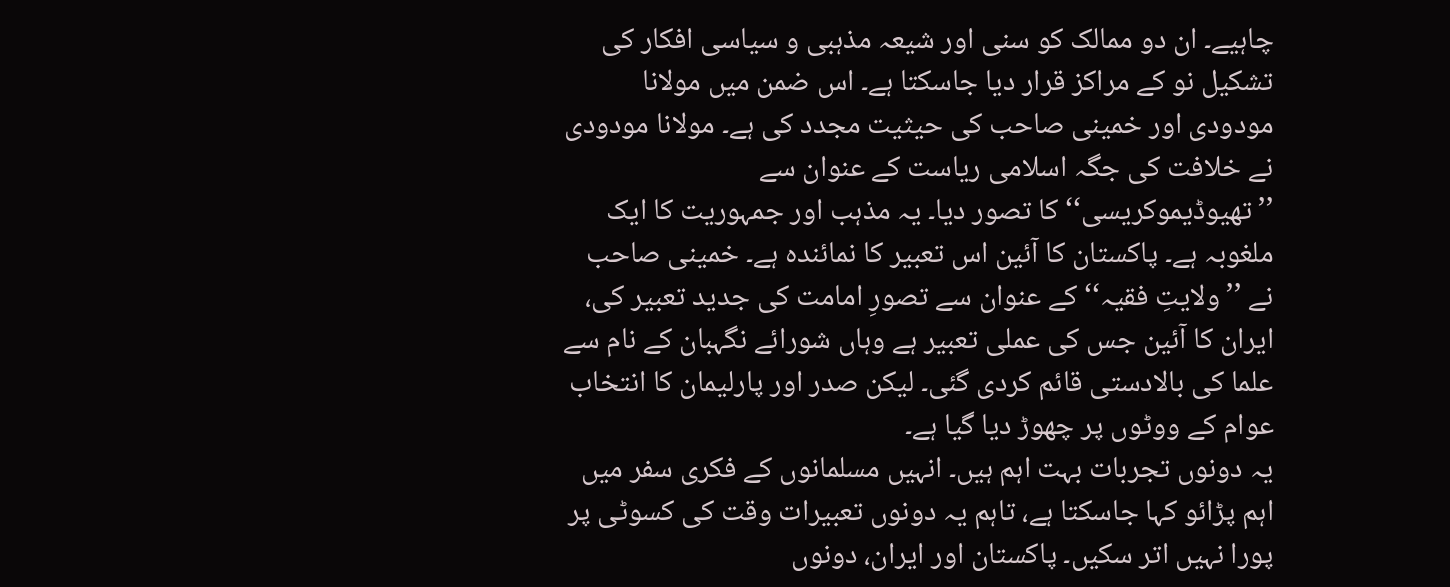چاہیے۔ ان دو ممالک کو سنی اور شیعہ مذہبی و سیاسی افکار کی تشکیل نو کے مراکز قرار دیا جاسکتا ہے۔ اس ضمن میں مولانا مودودی اور خمینی صاحب کی حیثیت مجدد کی ہے۔ مولانا مودودی نے خلافت کی جگہ اسلامی ریاست کے عنوان سے ’’تھیوڈیموکریسی‘‘ کا تصور دیا۔ یہ مذہب اور جمہوریت کا ایک ملغوبہ ہے۔ پاکستان کا آئین اس تعبیر کا نمائندہ ہے۔ خمینی صاحب نے ’’ولایتِ فقیہ‘‘ کے عنوان سے تصورِ امامت کی جدید تعبیر کی، ایران کا آئین جس کی عملی تعبیر ہے وہاں شورائے نگہبان کے نام سے علما کی بالادستی قائم کردی گئی۔ لیکن صدر اور پارلیمان کا انتخاب عوام کے ووٹوں پر چھوڑ دیا گیا ہے۔
یہ دونوں تجربات بہت اہم ہیں۔ انہیں مسلمانوں کے فکری سفر میں اہم پڑائو کہا جاسکتا ہے، تاہم یہ دونوں تعبیرات وقت کی کسوٹی پر پورا نہیں اتر سکیں۔ پاکستان اور ایران، دونوں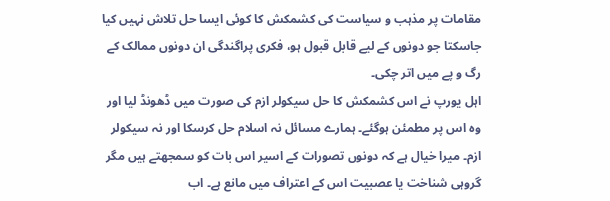مقامات پر مذہب و سیاست کی کشمکش کا کوئی ایسا حل تلاش نہیں کیا جاسکتا جو دونوں کے لیے قابل قبول ہو، فکری پراگندگی ان دونوں ممالک کے رگ و پے میں اتر چکی۔
اہل یورپ نے اس کشمکش کا حل سیکولر ازم کی صورت میں ڈھونڈ لیا اور وہ اس پر مطمئن ہوگئے۔ ہمارے مسائل نہ اسلام حل کرسکا اور نہ سیکولر ازم۔ میرا خیال ہے کہ دونوں تصورات کے اسیر اس بات کو سمجھتے ہیں مگر گروہی شناخت یا عصبیت اس کے اعتراف میں مانع ہے۔ اب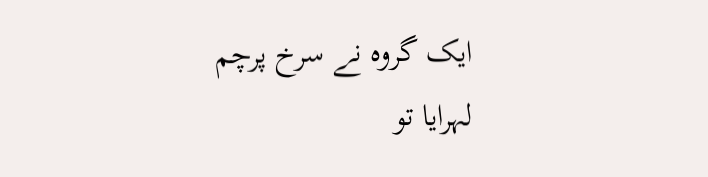ایک گروہ نے سرخ پرچم لہرایا تو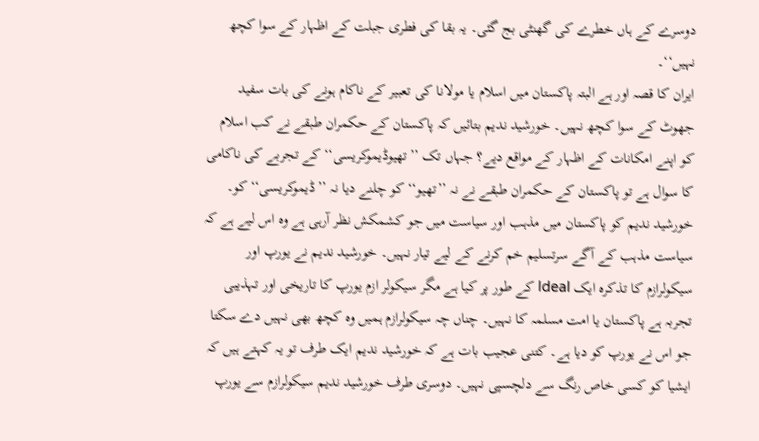دوسرے کے ہاں خطرے کی گھنٹی بج گئی۔ یہ بقا کی فطری جبلت کے اظہار کے سوا کچھ نہیں‘‘۔
ایران کا قصہ اور ہے البتہ پاکستان میں اسلام یا مولانا کی تعبیر کے ناکام ہونے کی بات سفید جھوٹ کے سوا کچھ نہیں۔ خورشید ندیم بتائیں کہ پاکستان کے حکمران طبقے نے کب اسلام کو اپنے امکانات کے اظہار کے مواقع دیے؟ جہاں تک ’’تھیوڈیموکریسی‘‘ کے تجربے کی ناکامی کا سوال ہے تو پاکستان کے حکمران طبقے نے نہ ’’تھیو‘‘ کو چلنے دیا نہ ’’ڈیموکریسی‘‘ کو۔ خورشید ندیم کو پاکستان میں مذہب اور سیاست میں جو کشمکش نظر آرہی ہے وہ اس لیے ہے کہ سیاست مذہب کے آگے سرتسلیم خم کرنے کے لیے تیار نہیں۔ خورشید ندیم نے یورپ اور سیکولرازم کا تذکرہ ایک Ideal کے طور پر کیا ہے مگر سیکولر ازم یورپ کا تاریخی اور تہذیبی تجربہ ہے پاکستان یا امت مسلمہ کا نہیں۔ چناں چہ سیکولرازم ہمیں وہ کچھ بھی نہیں دے سکتا جو اس نے یورپ کو دیا ہے۔ کتنی عجیب بات ہے کہ خورشید ندیم ایک طرف تو یہ کہتے ہیں کہ ایشیا کو کسی خاص رنگ سے دلچسپی نہیں۔ دوسری طرف خورشید ندیم سیکولرازم سے یورپ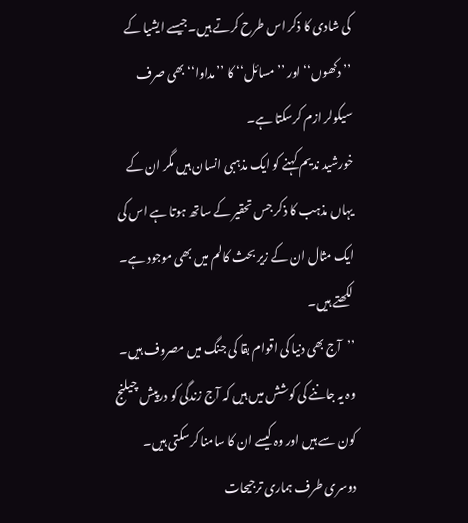کی شادی کا ذکر اس طرح کرتے ہیں۔جیسے ایشیا کے ’’دکھوں‘‘ اور ’’مسائل‘‘ کا ’’مداوا‘‘ بھی صرف سیکولر ازم کرسکتا ہے۔
خورشید ندیم کہنے کو ایک مذہبی انسان ہیں مگر ان کے یہاں مذہب کا ذکر جس تحقیر کے ساتھ ہوتا ہے اس کی ایک مثال ان کے زیر بحث کالم میں بھی موجود ہے۔ لکھتے ہیں۔
’’آج بھی دنیا کی اقوام بقا کی جنگ میں مصروف ہیں۔ وہ یہ جاننے کی کوشش میں ہیں کہ آج زندگی کو درپیش چیلنج کون سے ہیں اور وہ کیسے ان کا سامنا کرسکتی ہیں۔ دوسری طرف ہماری ترجیحات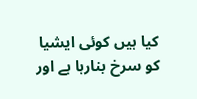کیا ہیں کوئی ایشیا کو سرخ بنارہا ہے اور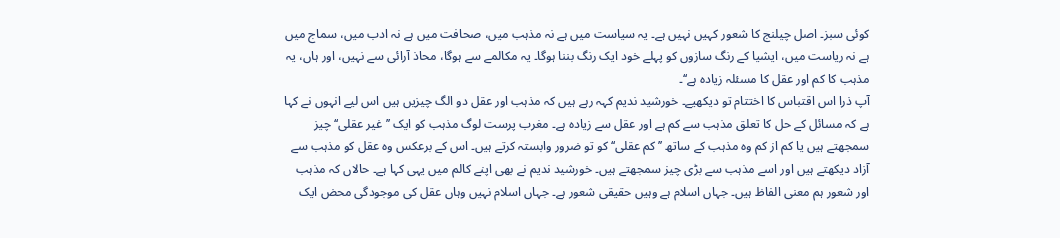کوئی سبز۔ اصل چیلنج کا شعور کہیں نہیں ہے۔ یہ سیاست میں ہے نہ مذہب میں، صحافت میں ہے نہ ادب میں، سماج میں ہے نہ ریاست میں، ایشیا کے رنگ سازوں کو پہلے خود ایک رنگ بننا ہوگا۔ یہ مکالمے سے ہوگا، محاذ آرائی سے نہیں، اور ہاں، یہ مذہب کا کم اور عقل کا مسئلہ زیادہ ہے‘‘۔
آپ ذرا اس اقتباس کا اختتام تو دیکھیے۔ خورشید ندیم کہہ رہے ہیں کہ مذہب اور عقل دو الگ چیزیں ہیں اس لیے انہوں نے کہا ہے کہ مسائل کے حل کا تعلق مذہب سے کم ہے اور عقل سے زیادہ ہے۔ مغرب پرست لوگ مذہب کو ایک ’’غیر عقلی‘‘ چیز سمجھتے ہیں یا کم از کم وہ مذہب کے ساتھ ’’کم عقلی‘‘ کو تو ضرور وابستہ کرتے ہیں۔ اس کے برعکس وہ عقل کو مذہب سے آزاد دیکھتے ہیں اور اسے مذہب سے بڑی چیز سمجھتے ہیں۔ خورشید ندیم نے بھی اپنے کالم میں یہی کہا ہے۔ حالاں کہ مذہب اور شعور ہم معنی الفاظ ہیں۔ جہاں اسلام ہے وہیں حقیقی شعور ہے۔ جہاں اسلام نہیں وہاں عقل کی موجودگی محض ایک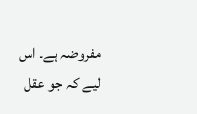مفروضہ ہے۔ اس لیے کہ جو عقل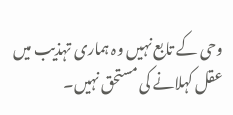وحی کے تابع نہیں وہ ہماری تہذیب میں عقل کہلانے کی مستحق نہیں۔